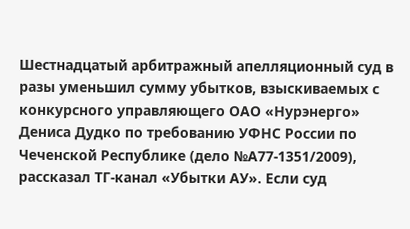Шестнадцатый арбитражный апелляционный суд в разы уменьшил сумму убытков, взыскиваемых с конкурсного управляющего ОАО «Нурэнерго» Дениса Дудко по требованию УФНС России по Чеченской Республике (дело №А77-1351/2009), рассказал ТГ-канал «Убытки АУ». Если суд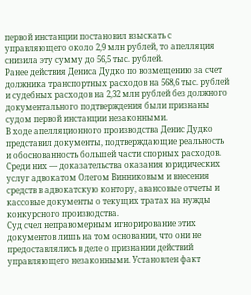первой инстанции постановил взыскать с управляющего около 2,9 млн рублей, то апелляция снизила эту сумму до 56,5 тыс. рублей.
Ранее действия Дениса Дудко по возмещению за счет должника транспортных расходов на 568,6 тыс. рублей и судебных расходов на 2,32 млн рублей без должного документального подтверждения были признаны судом первой инстанции незаконными.
В ходе апелляционного производства Денис Дудко представил документы, подтверждающие реальность и обоснованность большей части спорных расходов. Среди них — доказательства оказания юридических услуг адвокатом Олегом Винниковым и внесения средств в адвокатскую контору, авансовые отчеты и кассовые документы о текущих тратах на нужды конкурсного производства.
Суд счел неправомерным игнорирование этих документов лишь на том основании, что они не предоставлялись в деле о признании действий управляющего незаконными. Установлен факт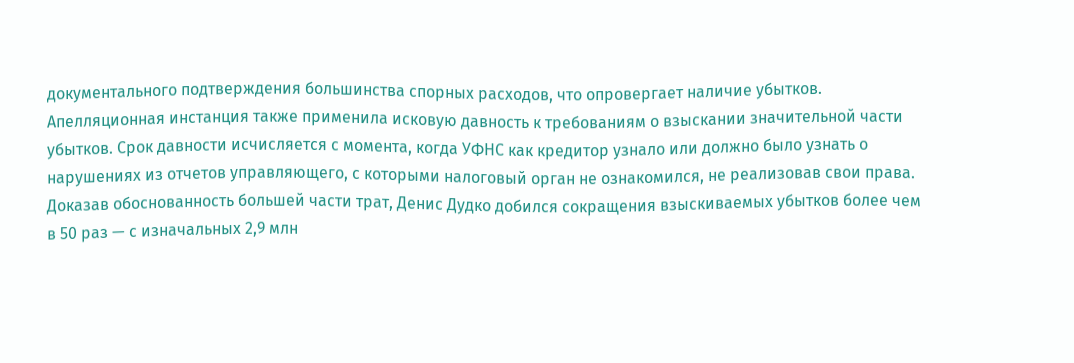документального подтверждения большинства спорных расходов, что опровергает наличие убытков.
Апелляционная инстанция также применила исковую давность к требованиям о взыскании значительной части убытков. Срок давности исчисляется с момента, когда УФНС как кредитор узнало или должно было узнать о нарушениях из отчетов управляющего, с которыми налоговый орган не ознакомился, не реализовав свои права.
Доказав обоснованность большей части трат, Денис Дудко добился сокращения взыскиваемых убытков более чем в 50 раз — с изначальных 2,9 млн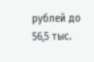рублей до 56,5 тыс.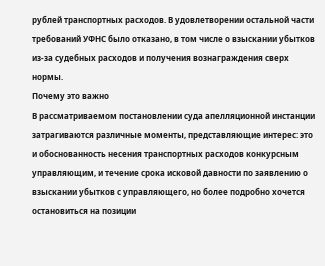рублей транспортных расходов. В удовлетворении остальной части требований УФНС было отказано, в том числе о взыскании убытков из-за судебных расходов и получения вознаграждения сверх нормы.
Почему это важно
В рассматриваемом постановлении суда апелляционной инстанции затрагиваются различные моменты, представляющие интерес: это и обоснованность несения транспортных расходов конкурсным управляющим, и течение срока исковой давности по заявлению о взыскании убытков с управляющего, но более подробно хочется остановиться на позиции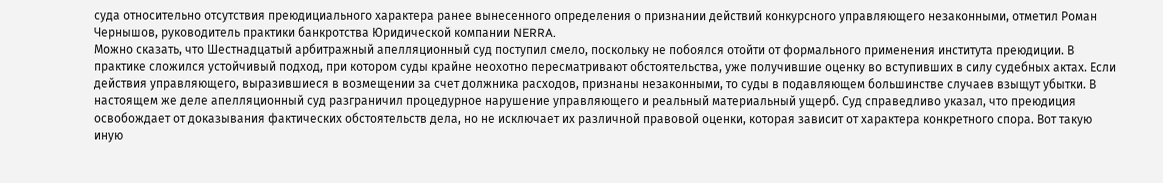суда относительно отсутствия преюдициального характера ранее вынесенного определения о признании действий конкурсного управляющего незаконными, отметил Роман Чернышов, руководитель практики банкротства Юридической компании NERRA.
Можно сказать, что Шестнадцатый арбитражный апелляционный суд поступил смело, поскольку не побоялся отойти от формального применения института преюдиции. В практике сложился устойчивый подход, при котором суды крайне неохотно пересматривают обстоятельства, уже получившие оценку во вступивших в силу судебных актах. Если действия управляющего, выразившиеся в возмещении за счет должника расходов, признаны незаконными, то суды в подавляющем большинстве случаев взыщут убытки. В настоящем же деле апелляционный суд разграничил процедурное нарушение управляющего и реальный материальный ущерб. Суд справедливо указал, что преюдиция освобождает от доказывания фактических обстоятельств дела, но не исключает их различной правовой оценки, которая зависит от характера конкретного спора. Вот такую иную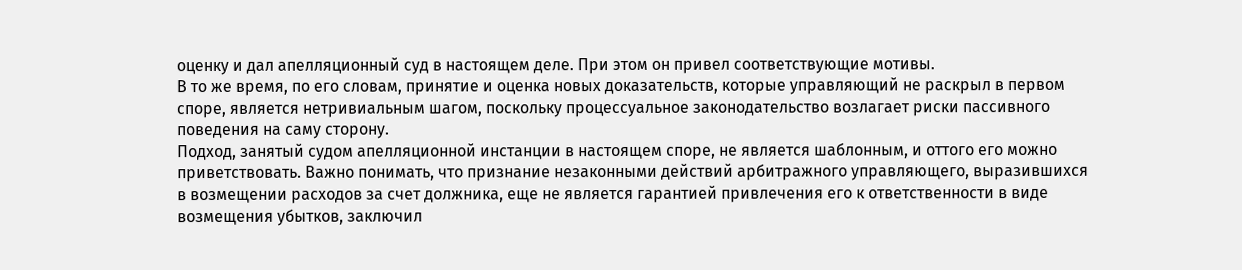оценку и дал апелляционный суд в настоящем деле. При этом он привел соответствующие мотивы.
В то же время, по его словам, принятие и оценка новых доказательств, которые управляющий не раскрыл в первом споре, является нетривиальным шагом, поскольку процессуальное законодательство возлагает риски пассивного поведения на саму сторону.
Подход, занятый судом апелляционной инстанции в настоящем споре, не является шаблонным, и оттого его можно приветствовать. Важно понимать, что признание незаконными действий арбитражного управляющего, выразившихся в возмещении расходов за счет должника, еще не является гарантией привлечения его к ответственности в виде возмещения убытков, заключил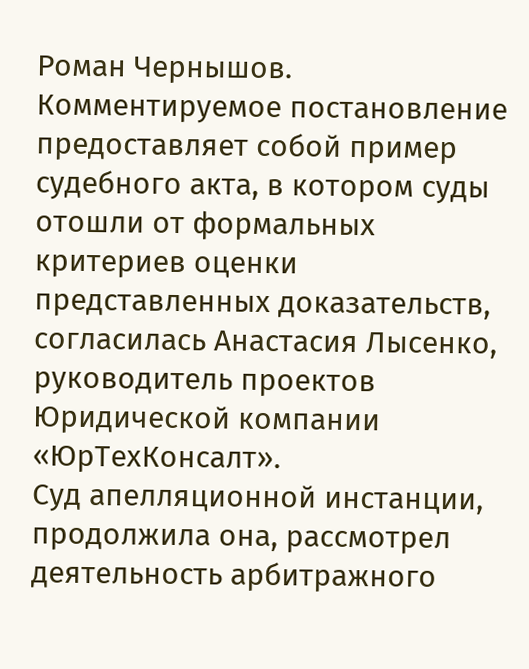Роман Чернышов.
Комментируемое постановление предоставляет собой пример судебного акта, в котором суды отошли от формальных критериев оценки представленных доказательств, согласилась Анастасия Лысенко, руководитель проектов Юридической компании «ЮрТехКонсалт».
Суд апелляционной инстанции, продолжила она, рассмотрел деятельность арбитражного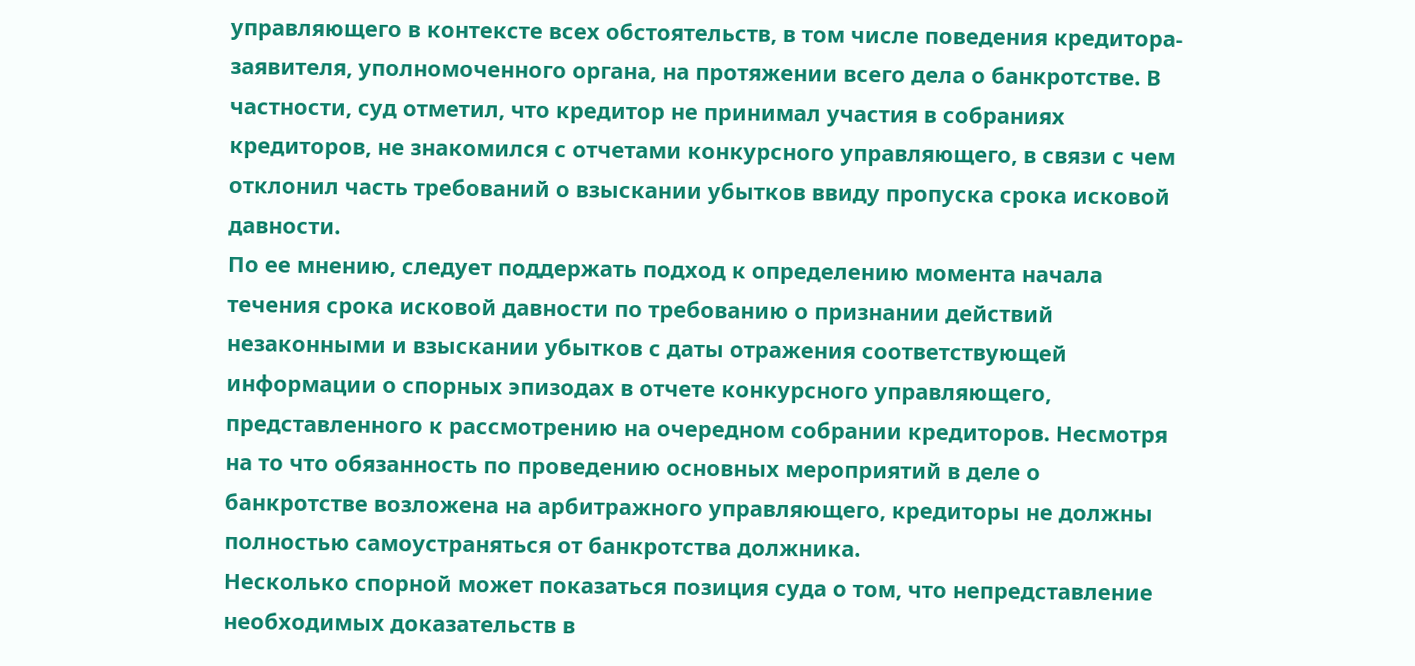управляющего в контексте всех обстоятельств, в том числе поведения кредитора-заявителя, уполномоченного органа, на протяжении всего дела о банкротстве. В частности, суд отметил, что кредитор не принимал участия в собраниях кредиторов, не знакомился с отчетами конкурсного управляющего, в связи с чем отклонил часть требований о взыскании убытков ввиду пропуска срока исковой давности.
По ее мнению, следует поддержать подход к определению момента начала течения срока исковой давности по требованию о признании действий незаконными и взыскании убытков с даты отражения соответствующей информации о спорных эпизодах в отчете конкурсного управляющего, представленного к рассмотрению на очередном собрании кредиторов. Несмотря на то что обязанность по проведению основных мероприятий в деле о банкротстве возложена на арбитражного управляющего, кредиторы не должны полностью самоустраняться от банкротства должника.
Несколько спорной может показаться позиция суда о том, что непредставление необходимых доказательств в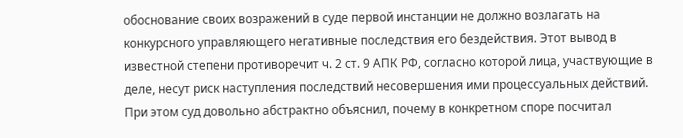обоснование своих возражений в суде первой инстанции не должно возлагать на конкурсного управляющего негативные последствия его бездействия. Этот вывод в известной степени противоречит ч. 2 ст. 9 АПК РФ, согласно которой лица, участвующие в деле, несут риск наступления последствий несовершения ими процессуальных действий. При этом суд довольно абстрактно объяснил, почему в конкретном споре посчитал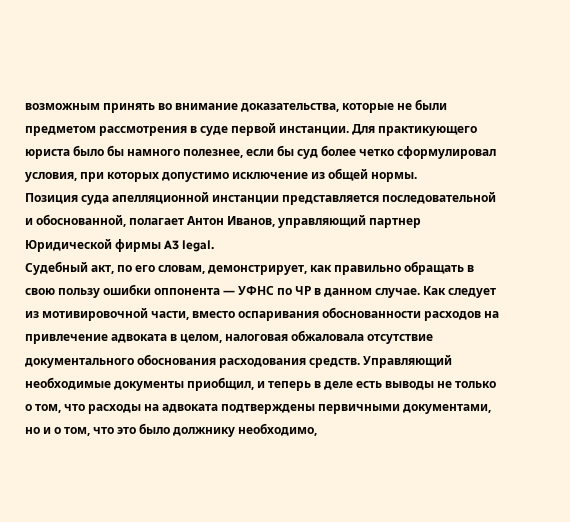возможным принять во внимание доказательства, которые не были предметом рассмотрения в суде первой инстанции. Для практикующего юриста было бы намного полезнее, если бы суд более четко сформулировал условия, при которых допустимо исключение из общей нормы.
Позиция суда апелляционной инстанции представляется последовательной и обоснованной, полагает Антон Иванов, управляющий партнер Юридической фирмы A3 legal.
Судебный акт, по его словам, демонстрирует, как правильно обращать в свою пользу ошибки оппонента — УФНС по ЧР в данном случае. Как следует из мотивировочной части, вместо оспаривания обоснованности расходов на привлечение адвоката в целом, налоговая обжаловала отсутствие документального обоснования расходования средств. Управляющий необходимые документы приобщил, и теперь в деле есть выводы не только о том, что расходы на адвоката подтверждены первичными документами, но и о том, что это было должнику необходимо,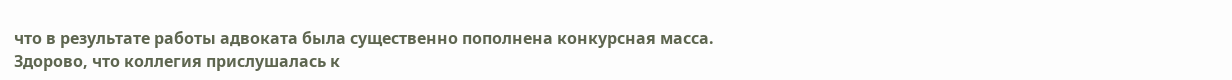что в результате работы адвоката была существенно пополнена конкурсная масса.
Здорово, что коллегия прислушалась к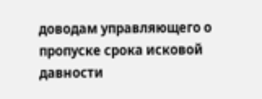доводам управляющего о пропуске срока исковой давности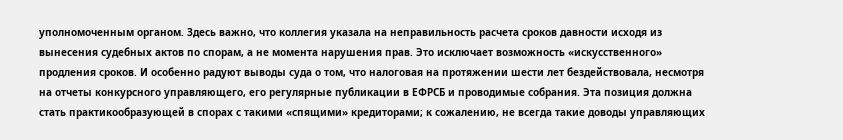уполномоченным органом. Здесь важно, что коллегия указала на неправильность расчета сроков давности исходя из вынесения судебных актов по спорам, а не момента нарушения прав. Это исключает возможность «искусственного» продления сроков. И особенно радуют выводы суда о том, что налоговая на протяжении шести лет бездействовала, несмотря на отчеты конкурсного управляющего, его регулярные публикации в ЕФРСБ и проводимые собрания. Эта позиция должна стать практикообразующей в спорах с такими «спящими» кредиторами; к сожалению, не всегда такие доводы управляющих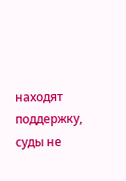находят поддержку, суды не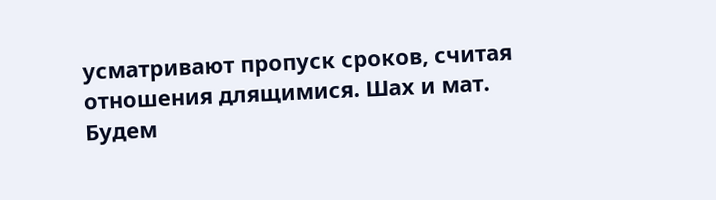усматривают пропуск сроков, считая отношения длящимися. Шах и мат. Будем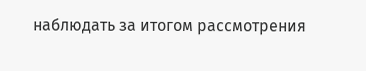наблюдать за итогом рассмотрения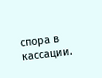спора в кассации.